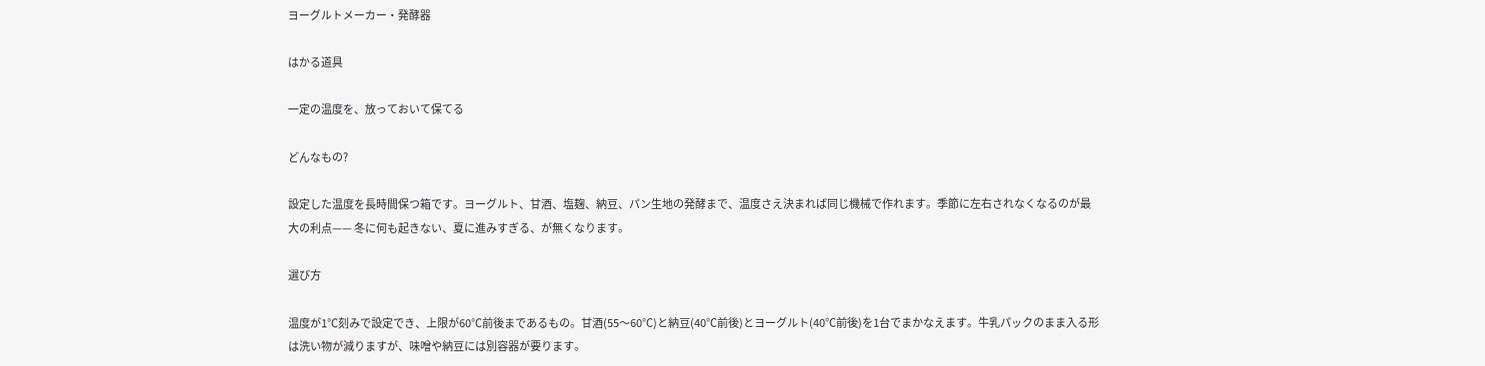ヨーグルトメーカー・発酵器

はかる道具

一定の温度を、放っておいて保てる

どんなもの?

設定した温度を長時間保つ箱です。ヨーグルト、甘酒、塩麹、納豆、パン生地の発酵まで、温度さえ決まれば同じ機械で作れます。季節に左右されなくなるのが最大の利点—— 冬に何も起きない、夏に進みすぎる、が無くなります。

選び方

温度が1℃刻みで設定でき、上限が60℃前後まであるもの。甘酒(55〜60℃)と納豆(40℃前後)とヨーグルト(40℃前後)を1台でまかなえます。牛乳パックのまま入る形は洗い物が減りますが、味噌や納豆には別容器が要ります。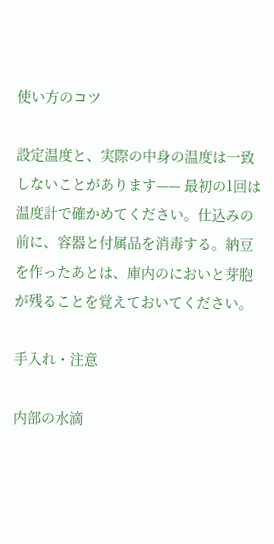使い方のコツ

設定温度と、実際の中身の温度は一致しないことがあります—— 最初の1回は温度計で確かめてください。仕込みの前に、容器と付属品を消毒する。納豆を作ったあとは、庫内のにおいと芽胞が残ることを覚えておいてください。

手入れ・注意

内部の水滴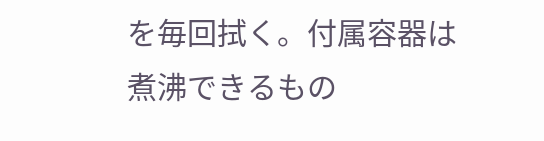を毎回拭く。付属容器は煮沸できるもの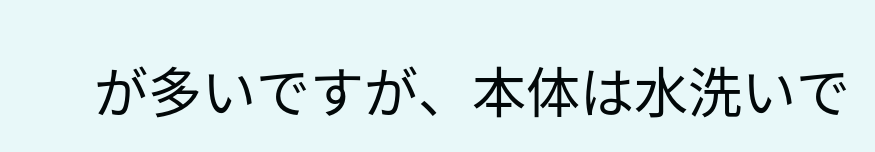が多いですが、本体は水洗いで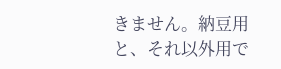きません。納豆用と、それ以外用で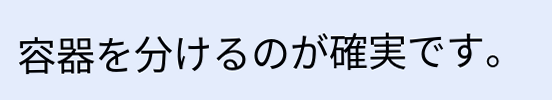容器を分けるのが確実です。